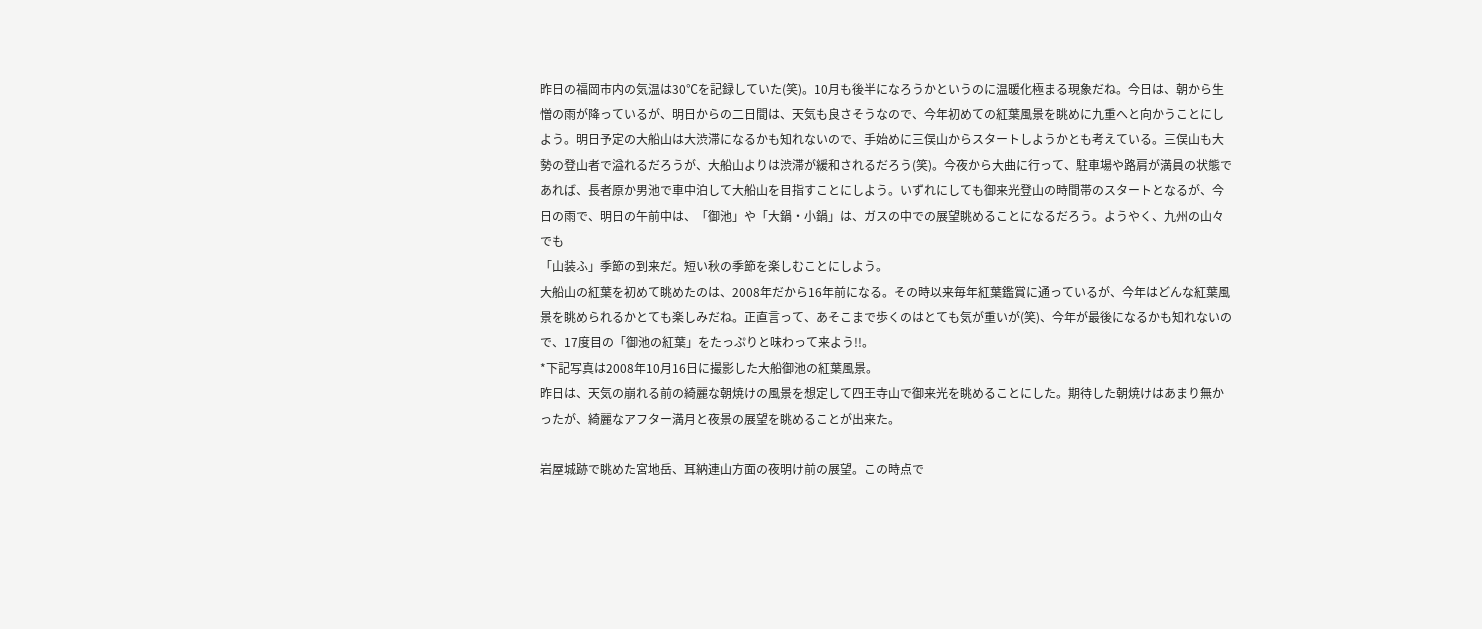昨日の福岡市内の気温は30℃を記録していた(笑)。10月も後半になろうかというのに温暖化極まる現象だね。今日は、朝から生憎の雨が降っているが、明日からの二日間は、天気も良さそうなので、今年初めての紅葉風景を眺めに九重へと向かうことにしよう。明日予定の大船山は大渋滞になるかも知れないので、手始めに三俣山からスタートしようかとも考えている。三俣山も大勢の登山者で溢れるだろうが、大船山よりは渋滞が緩和されるだろう(笑)。今夜から大曲に行って、駐車場や路肩が満員の状態であれば、長者原か男池で車中泊して大船山を目指すことにしよう。いずれにしても御来光登山の時間帯のスタートとなるが、今日の雨で、明日の午前中は、「御池」や「大鍋・小鍋」は、ガスの中での展望眺めることになるだろう。ようやく、九州の山々でも
「山装ふ」季節の到来だ。短い秋の季節を楽しむことにしよう。
大船山の紅葉を初めて眺めたのは、2008年だから16年前になる。その時以来毎年紅葉鑑賞に通っているが、今年はどんな紅葉風景を眺められるかとても楽しみだね。正直言って、あそこまで歩くのはとても気が重いが(笑)、今年が最後になるかも知れないので、17度目の「御池の紅葉」をたっぷりと味わって来よう!!。
*下記写真は2008年10月16日に撮影した大船御池の紅葉風景。
昨日は、天気の崩れる前の綺麗な朝焼けの風景を想定して四王寺山で御来光を眺めることにした。期待した朝焼けはあまり無かったが、綺麗なアフター満月と夜景の展望を眺めることが出来た。

岩屋城跡で眺めた宮地岳、耳納連山方面の夜明け前の展望。この時点で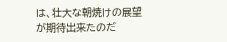は、壮大な朝焼けの展望が期待出来たのだ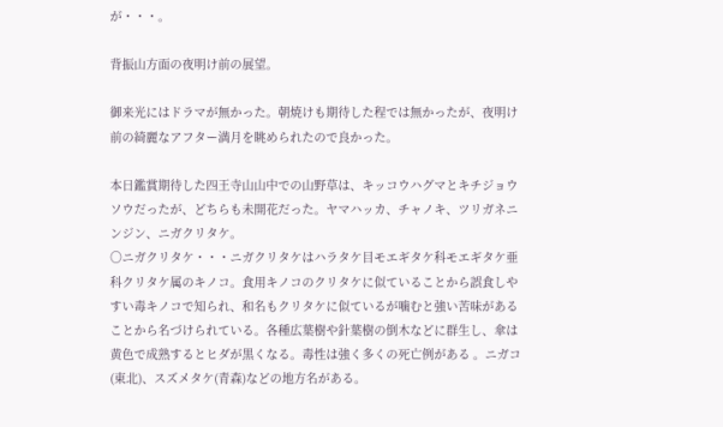が・・・。

背振山方面の夜明け前の展望。

御来光にはドラマが無かった。朝焼けも期待した程では無かったが、夜明け前の綺麗なアフター満月を眺められたので良かった。

本日鑑賞期待した四王寺山山中での山野草は、キッコウハグマとキチジョウソウだったが、どちらも未開花だった。ヤマハッカ、チャノキ、ツリガネニンジン、ニガクリタケ。
〇ニガクリタケ・・・ニガクリタケはハラタケ目モエギタケ科モエギタケ亜科クリタケ属のキノコ。食用キノコのクリタケに似ていることから誤食しやすい毒キノコで知られ、和名もクリタケに似ているが噛むと強い苦味があることから名づけられている。各種広葉樹や針葉樹の倒木などに群生し、傘は黄色で成熟するとヒダが黒くなる。毒性は強く多くの死亡例がある 。ニガコ(東北)、スズメタケ(青森)などの地方名がある。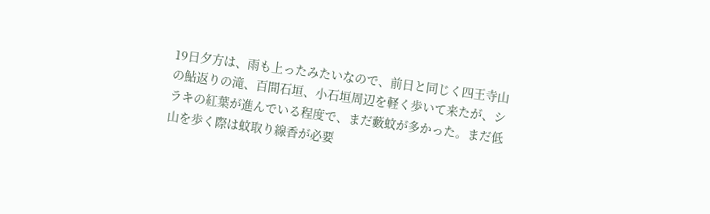19日夕方は、雨も上ったみたいなので、前日と同じく四王寺山の鮎返りの滝、百間石垣、小石垣周辺を軽く歩いて来たが、シラキの紅葉が進んでいる程度で、まだ藪蚊が多かった。まだ低山を歩く際は蚊取り線香が必要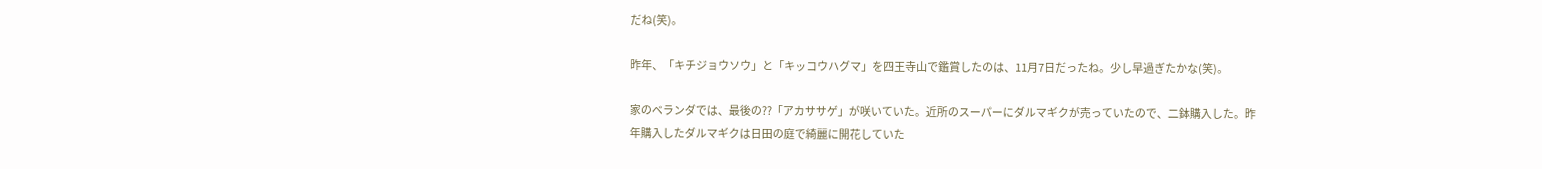だね(笑)。

昨年、「キチジョウソウ」と「キッコウハグマ」を四王寺山で鑑賞したのは、11月7日だったね。少し早過ぎたかな(笑)。

家のベランダでは、最後の??「アカササゲ」が咲いていた。近所のスーパーにダルマギクが売っていたので、二鉢購入した。昨年購入したダルマギクは日田の庭で綺麗に開花していた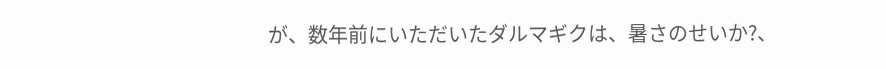が、数年前にいただいたダルマギクは、暑さのせいか?、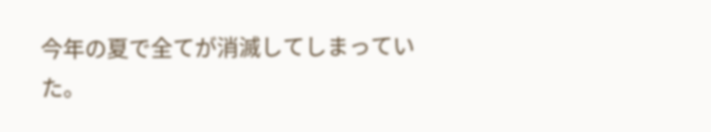今年の夏で全てが消滅してしまっていた。